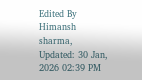Edited By Himansh sharma, Updated: 30 Jan, 2026 02:39 PM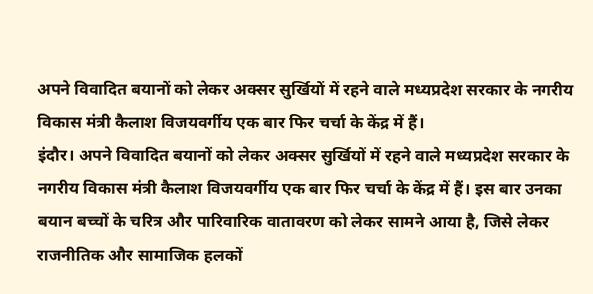अपने विवादित बयानों को लेकर अक्सर सुर्खियों में रहने वाले मध्यप्रदेश सरकार के नगरीय विकास मंत्री कैलाश विजयवर्गीय एक बार फिर चर्चा के केंद्र में हैं।
इंदौर। अपने विवादित बयानों को लेकर अक्सर सुर्खियों में रहने वाले मध्यप्रदेश सरकार के नगरीय विकास मंत्री कैलाश विजयवर्गीय एक बार फिर चर्चा के केंद्र में हैं। इस बार उनका बयान बच्चों के चरित्र और पारिवारिक वातावरण को लेकर सामने आया है, जिसे लेकर राजनीतिक और सामाजिक हलकों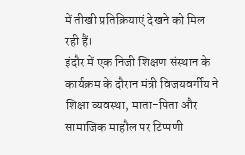में तीखी प्रतिक्रियाएं देखने को मिल रही हैं।
इंदौर में एक निजी शिक्षण संस्थान के कार्यक्रम के दौरान मंत्री विजयवर्गीय ने शिक्षा व्यवस्था, माता-पिता और सामाजिक माहौल पर टिप्पणी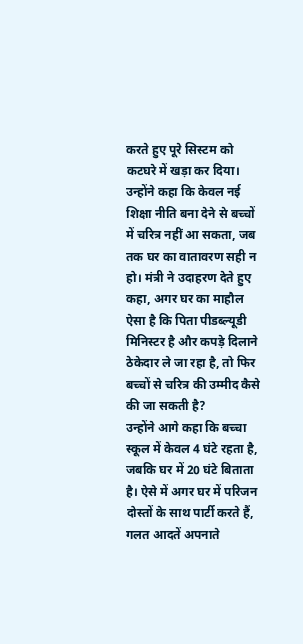करते हुए पूरे सिस्टम को कटघरे में खड़ा कर दिया। उन्होंने कहा कि केवल नई शिक्षा नीति बना देने से बच्चों में चरित्र नहीं आ सकता, जब तक घर का वातावरण सही न हो। मंत्री ने उदाहरण देते हुए कहा, अगर घर का माहौल ऐसा है कि पिता पीडब्ल्यूडी मिनिस्टर है और कपड़े दिलाने ठेकेदार ले जा रहा है, तो फिर बच्चों से चरित्र की उम्मीद कैसे की जा सकती है?
उन्होंने आगे कहा कि बच्चा स्कूल में केवल 4 घंटे रहता है, जबकि घर में 20 घंटे बिताता है। ऐसे में अगर घर में परिजन दोस्तों के साथ पार्टी करते हैं, गलत आदतें अपनाते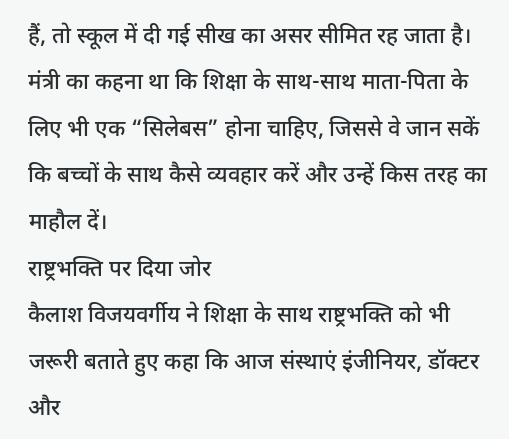हैं, तो स्कूल में दी गई सीख का असर सीमित रह जाता है। मंत्री का कहना था कि शिक्षा के साथ-साथ माता-पिता के लिए भी एक “सिलेबस” होना चाहिए, जिससे वे जान सकें कि बच्चों के साथ कैसे व्यवहार करें और उन्हें किस तरह का माहौल दें।
राष्ट्रभक्ति पर दिया जोर
कैलाश विजयवर्गीय ने शिक्षा के साथ राष्ट्रभक्ति को भी जरूरी बताते हुए कहा कि आज संस्थाएं इंजीनियर, डॉक्टर और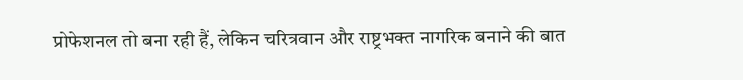प्रोफेशनल तो बना रही हैं, लेकिन चरित्रवान और राष्ट्रभक्त नागरिक बनाने की बात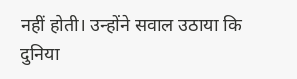नहीं होती। उन्होंने सवाल उठाया कि दुनिया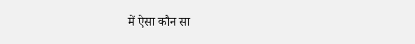में ऐसा कौन सा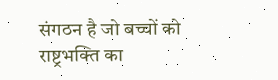संगठन है जो बच्चों को राष्ट्रभक्ति का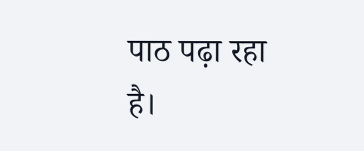पाठ पढ़ा रहा है।